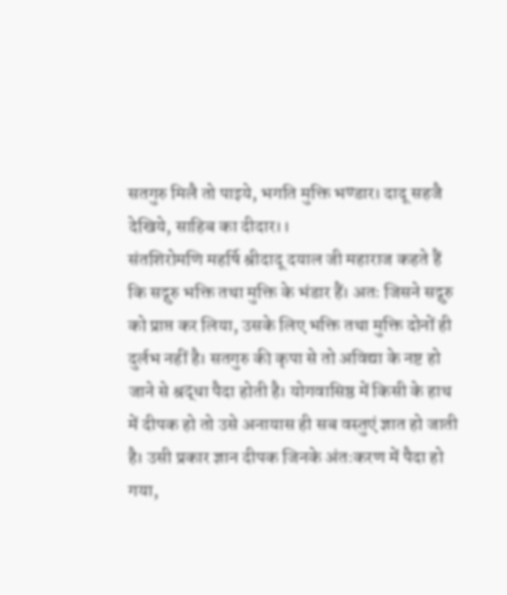सतगुरु मिलै तो पाइये, भगति मुक्ति भण्डार। दादू सहजै देखिये, साहिब का दीदार।।
संतशिरोमणि महर्षि श्रीदादू दयाल जी महाराज कहते हैं कि सद्गुरु भक्ति तथा मुक्ति के भंडार हैं। अतः जिसने सद्गुरु को प्राप्त कर लिया, उसके लिए भक्ति तथा मुक्ति दोनों ही दुर्लभ नहीं है। सतगुरु की कृपा से तो अविद्या के नष्ट हो जाने से श्रद्धा पैदा होती है। योगवासिष्ठ में किसी के हाथ में दीपक हो तो उसे अनायास ही सब वस्तुएं ज्ञात हो जाती है। उसी प्रकार ज्ञान दीपक जिनके अंतःकरण में पैदा हो गया,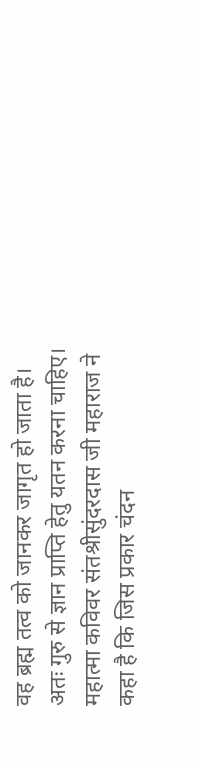वह ब्रह्म तत्व को जानकर जागृत हो जाता है। अतः गुरु से ज्ञान प्राप्ति हेतु यतन करना चाहिए। महात्मा कविवर संतश्रीसुंदरदास जी महाराज ने कहा है कि जिस प्रकार चंदन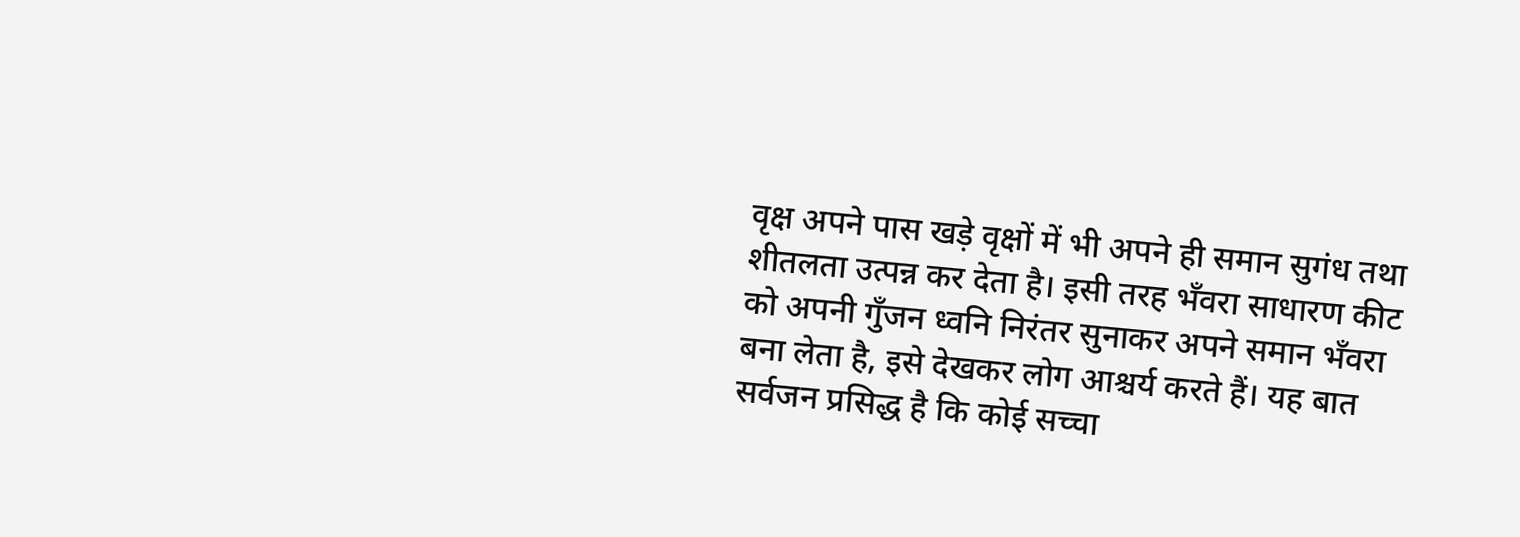वृक्ष अपने पास खड़े वृक्षों में भी अपने ही समान सुगंध तथा शीतलता उत्पन्न कर देता है। इसी तरह भँवरा साधारण कीट को अपनी गुँजन ध्वनि निरंतर सुनाकर अपने समान भँवरा बना लेता है, इसे देखकर लोग आश्चर्य करते हैं। यह बात सर्वजन प्रसिद्ध है कि कोई सच्चा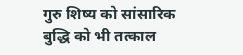गुरु शिष्य को सांसारिक बुद्धि को भी तत्काल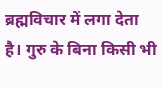ब्रह्मविचार में लगा देता है। गुरु के बिना किसी भी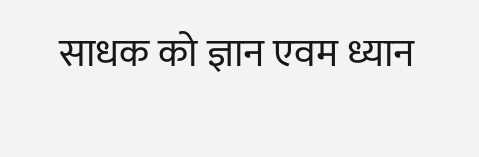साधक को ज्ञान एवम ध्यान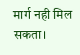मार्ग नही मिल सकता।